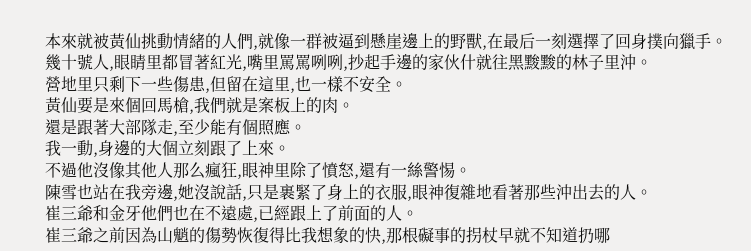本來就被黃仙挑動情緒的人們,就像一群被逼到懸崖邊上的野獸,在最后一刻選擇了回身撲向獵手。
幾十號人,眼睛里都冒著紅光,嘴里罵罵咧咧,抄起手邊的家伙什就往黑黢黢的林子里沖。
營地里只剩下一些傷患,但留在這里,也一樣不安全。
黃仙要是來個回馬槍,我們就是案板上的肉。
還是跟著大部隊走,至少能有個照應。
我一動,身邊的大個立刻跟了上來。
不過他沒像其他人那么瘋狂,眼神里除了憤怒,還有一絲警惕。
陳雪也站在我旁邊,她沒說話,只是裹緊了身上的衣服,眼神復雜地看著那些沖出去的人。
崔三爺和金牙他們也在不遠處,已經跟上了前面的人。
崔三爺之前因為山魈的傷勢恢復得比我想象的快,那根礙事的拐杖早就不知道扔哪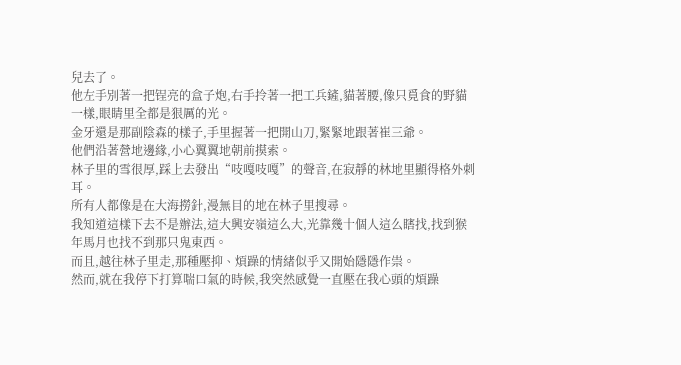兒去了。
他左手別著一把锃亮的盒子炮,右手拎著一把工兵鏟,貓著腰,像只覓食的野貓一樣,眼睛里全都是狠厲的光。
金牙還是那副陰森的樣子,手里握著一把開山刀,緊緊地跟著崔三爺。
他們沿著營地邊緣,小心翼翼地朝前摸索。
林子里的雪很厚,踩上去發出“吱嘎吱嘎”的聲音,在寂靜的林地里顯得格外刺耳。
所有人都像是在大海撈針,漫無目的地在林子里搜尋。
我知道這樣下去不是辦法,這大興安嶺這么大,光靠幾十個人這么瞎找,找到猴年馬月也找不到那只鬼東西。
而且,越往林子里走,那種壓抑、煩躁的情緒似乎又開始隱隱作祟。
然而,就在我停下打算喘口氣的時候,我突然感覺一直壓在我心頭的煩躁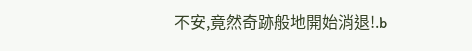不安,竟然奇跡般地開始消退!.b